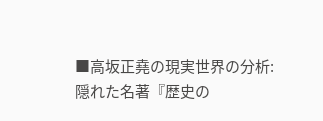■高坂正堯の現実世界の分析:隠れた名著『歴史の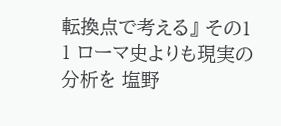転換点で考える』 その1
1 ローマ史よりも現実の分析を 塩野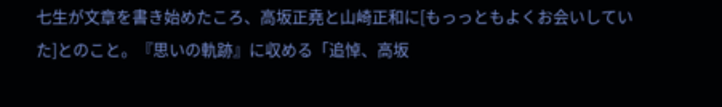七生が文章を書き始めたころ、高坂正堯と山崎正和に[もっっともよくお会いしていた]とのこと。『思いの軌跡』に収める「追悼、高坂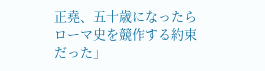正堯、五十歳になったらローマ史を競作する約束だった」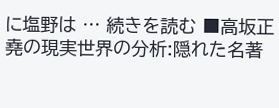に塩野は … 続きを読む ■高坂正堯の現実世界の分析:隠れた名著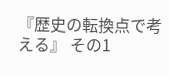『歴史の転換点で考える』 その1